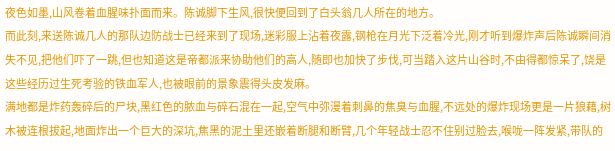夜色如墨,山风卷着血腥味扑面而来。陈诚脚下生风,很快便回到了白头翁几人所在的地方。
而此刻,来送陈诚几人的那队边防战士已经来到了现场,迷彩服上沾着夜露,钢枪在月光下泛着冷光,刚才听到爆炸声后陈诚瞬间消失不见,把他们吓了一跳,但也知道这是帝都派来协助他们的高人,随即也加快了步伐,可当踏入这片山谷时,不由得都惊呆了,饶是这些经历过生死考验的铁血军人,也被眼前的景象震得头皮发麻。
满地都是炸药轰碎后的尸块,黑红色的脓血与碎石混在一起,空气中弥漫着刺鼻的焦臭与血腥,不远处的爆炸现场更是一片狼藉,树木被连根拔起,地面炸出一个巨大的深坑,焦黑的泥土里还嵌着断腿和断臂,几个年轻战士忍不住别过脸去,喉咙一阵发紧,带队的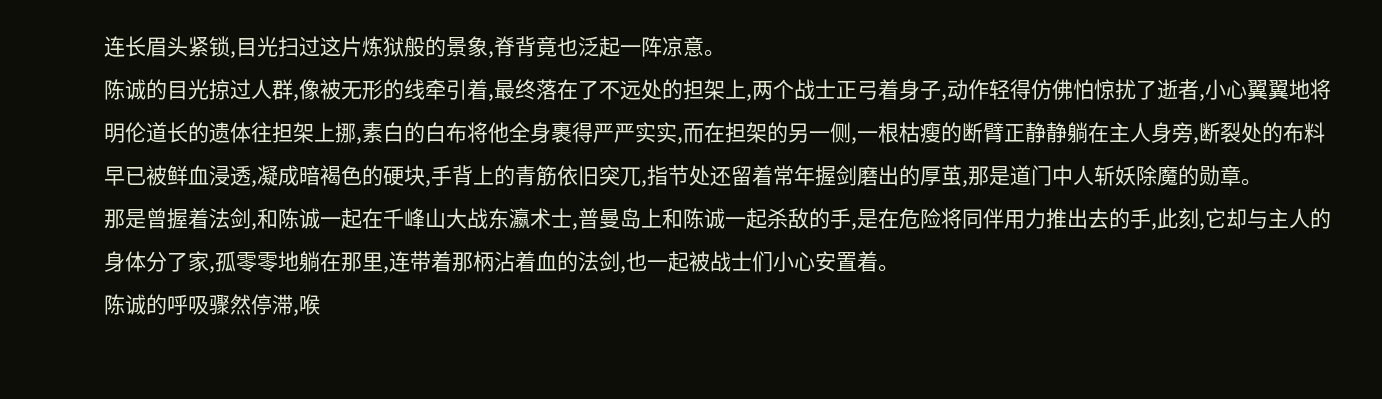连长眉头紧锁,目光扫过这片炼狱般的景象,脊背竟也泛起一阵凉意。
陈诚的目光掠过人群,像被无形的线牵引着,最终落在了不远处的担架上,两个战士正弓着身子,动作轻得仿佛怕惊扰了逝者,小心翼翼地将明伦道长的遗体往担架上挪,素白的白布将他全身裹得严严实实,而在担架的另一侧,一根枯瘦的断臂正静静躺在主人身旁,断裂处的布料早已被鲜血浸透,凝成暗褐色的硬块,手背上的青筋依旧突兀,指节处还留着常年握剑磨出的厚茧,那是道门中人斩妖除魔的勋章。
那是曾握着法剑,和陈诚一起在千峰山大战东瀛术士,普曼岛上和陈诚一起杀敌的手,是在危险将同伴用力推出去的手,此刻,它却与主人的身体分了家,孤零零地躺在那里,连带着那柄沾着血的法剑,也一起被战士们小心安置着。
陈诚的呼吸骤然停滞,喉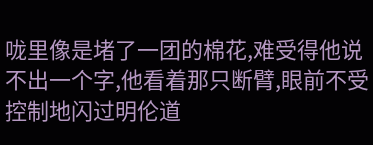咙里像是堵了一团的棉花,难受得他说不出一个字,他看着那只断臂,眼前不受控制地闪过明伦道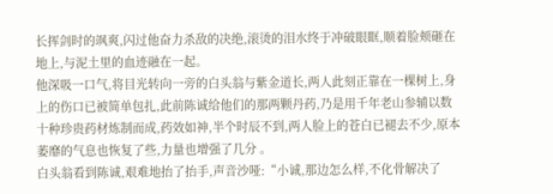长挥剑时的飒爽,闪过他奋力杀敌的决绝,滚烫的泪水终于冲破眼眶,顺着脸颊砸在地上,与泥土里的血迹融在一起。
他深吸一口气,将目光转向一旁的白头翁与紫金道长,两人此刻正靠在一棵树上,身上的伤口已被简单包扎,此前陈诚给他们的那两颗丹药,乃是用千年老山参辅以数十种珍贵药材炼制而成,药效如神,半个时辰不到,两人脸上的苍白已褪去不少,原本萎靡的气息也恢复了些,力量也增强了几分 。
白头翁看到陈诚,艰难地抬了抬手,声音沙哑:“小诚,那边怎么样,不化骨解决了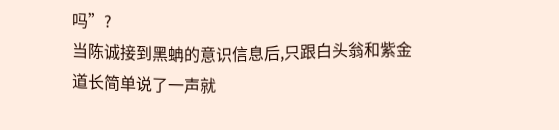吗”?
当陈诚接到黑蚺的意识信息后,只跟白头翁和紫金道长简单说了一声就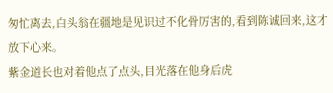匆忙离去,白头翁在疆地是见识过不化骨厉害的,看到陈诚回来,这才放下心来。
紫金道长也对着他点了点头,目光落在他身后虎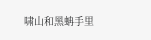啸山和黑蚺手里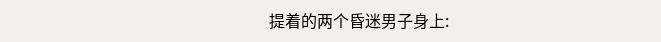提着的两个昏迷男子身上: